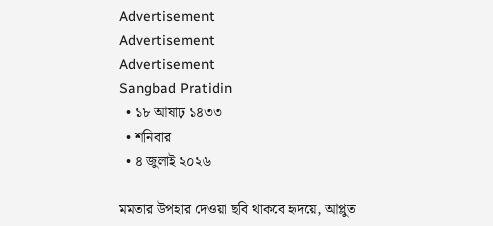Advertisement
Advertisement
Advertisement
Sangbad Pratidin
  • ১৮ আষাঢ় ১৪৩৩
  • শনিবার
  • ৪ জুলাই ২০২৬

মমতার উপহার দেওয়া ছবি থাকবে হৃদয়ে, আপ্লুত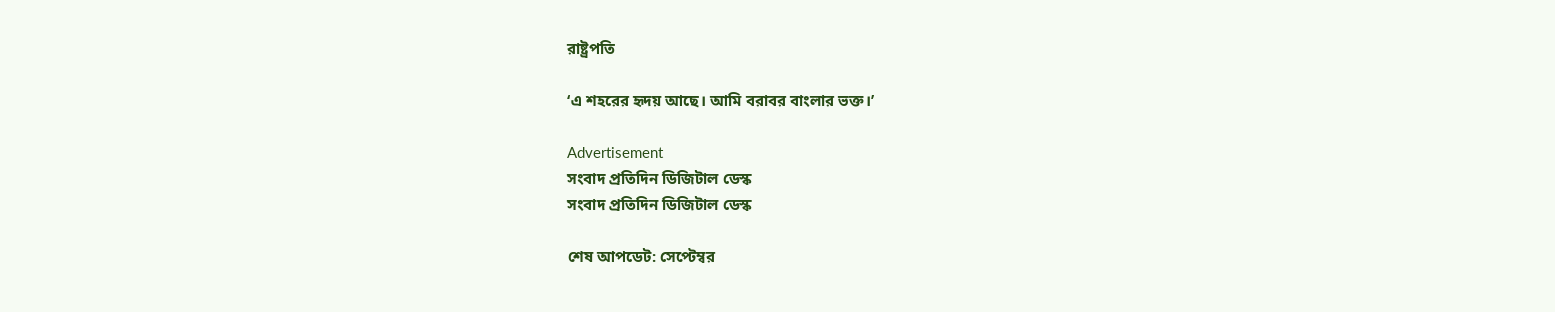রাষ্ট্রপতি

‘এ শহরের হৃদয় আছে। আমি বরাবর বাংলার ভক্ত।’

Advertisement
সংবাদ প্রতিদিন ডিজিটাল ডেস্ক
সংবাদ প্রতিদিন ডিজিটাল ডেস্ক

শেষ আপডেট: সেপ্টেম্বর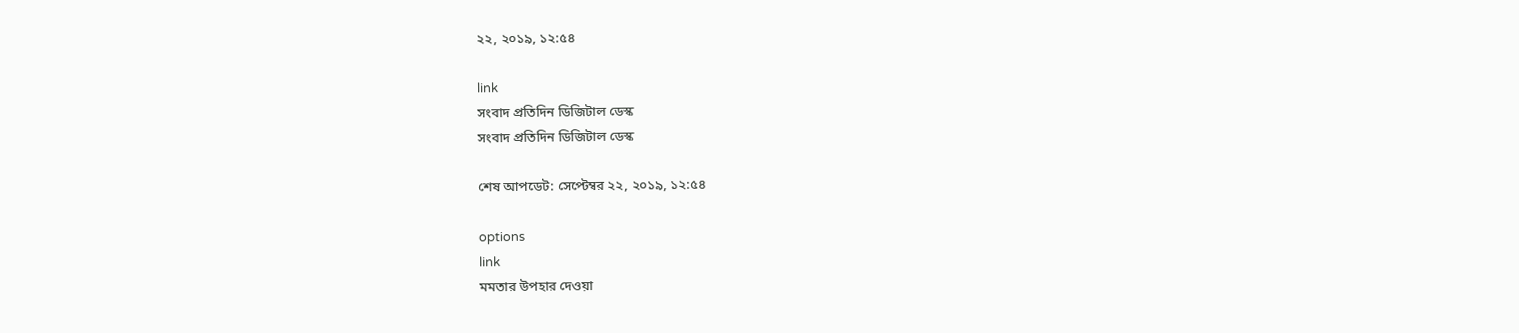২২, ২০১৯, ১২:৫৪

link
সংবাদ প্রতিদিন ডিজিটাল ডেস্ক
সংবাদ প্রতিদিন ডিজিটাল ডেস্ক

শেষ আপডেট: সেপ্টেম্বর ২২, ২০১৯, ১২:৫৪

options
link
মমতার উপহার দেওয়া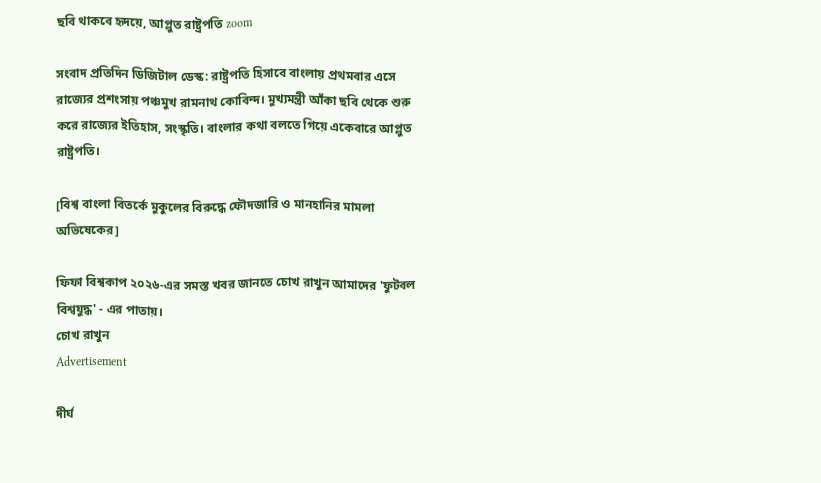ছবি থাকবে হৃদয়ে, আপ্লুত রাষ্ট্রপতি zoom

সংবাদ প্রতিদিন ডিজিটাল ডেস্ক: রাষ্ট্রপতি হিসাবে বাংলায় প্রথমবার এসে রাজ্যের প্রশংসায় পঞ্চমুখ রামনাথ কোবিন্দ। মুখ্যমন্ত্রী আঁকা ছবি থেকে শুরু করে রাজ্যের ইতিহাস, সংস্কৃতি। বাংলার কথা বলতে গিয়ে একেবারে আপ্লুত রাষ্ট্রপতি।

[বিশ্ব বাংলা বিতর্কে মুকুলের বিরুদ্ধে ফৌদজারি ও মানহানির মামলা অভিষেকের]

ফিফা বিশ্বকাপ ২০২৬-এর সমস্ত খবর জানতে চোখ রাখুন আমাদের 'ফুটবল বিশ্বযুদ্ধ' - এর পাতায়।
চোখ রাখুন
Advertisement

দীর্ঘ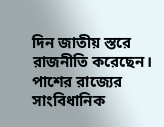দিন জাতীয় স্তরে রাজনীতি করেছেন। পাশের রাজ্যের সাংবিধানিক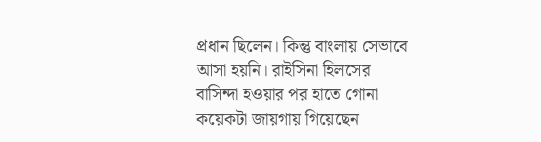প্রধান ছিলেন। কিন্তু বাংলায় সেভাবে আসা হয়নি। রাইসিনা হিলসের বাসিন্দা হওয়ার পর হাতে গোনা কয়েকটা জায়গায় গিয়েছেন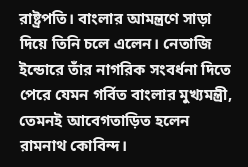রাষ্ট্রপতি। বাংলার আমন্ত্রণে সাড়া দিয়ে তিনি চলে এলেন। নেতাজি ইন্ডোরে তাঁর নাগরিক সংবর্ধনা দিতে পেরে যেমন গর্বিত বাংলার মুখ্যমন্ত্রী, তেমনই আবেগতাড়িত হলেন রামনাথ কোবিন্দ।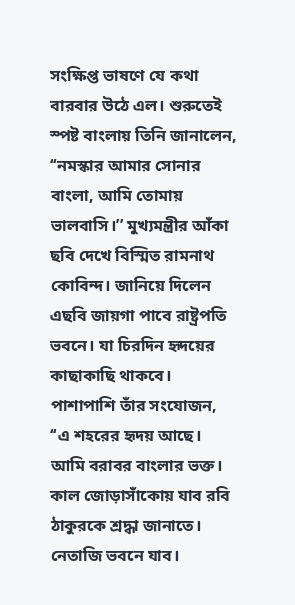সংক্ষিপ্ত ভাষণে যে কথা বারবার উঠে এল। শুরুতেই স্পষ্ট বাংলায় তিনি জানালেন, ‘‘নমস্কার আমার সোনার বাংলা, আমি তোমায় ভালবাসি।’’ মুখ্যমন্ত্রীর আঁকা ছবি দেখে বিস্মিত রামনাথ কোবিন্দ। জানিয়ে দিলেন এছবি জায়গা পাবে রাষ্ট্রপতি ভবনে। যা চিরদিন হৃদয়ের কাছাকাছি থাকবে। পাশাপাশি তাঁর সংযোজন, ‘‘এ শহরের হৃদয় আছে। আমি বরাবর বাংলার ভক্ত। কাল জোড়াসাঁকোয় যাব রবি ঠাকুরকে শ্রদ্ধা জানাতে। নেতাজি ভবনে যাব।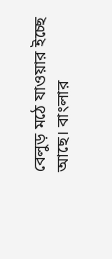বেলুড় মঠে যাওয়ার ইচ্ছে আছে। বাংলার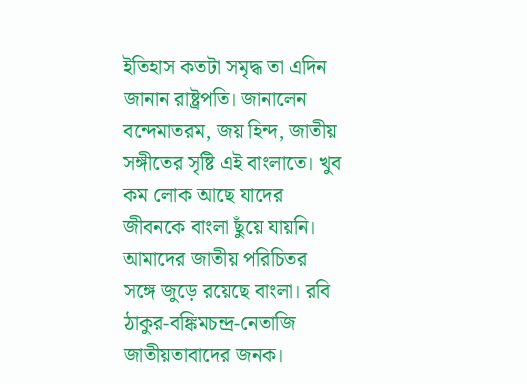ইতিহাস কতটা সমৃদ্ধ তা এদিন জানান রাষ্ট্রপতি। জানালেন বন্দেমাতরম, জয় হিন্দ, জাতীয় সঙ্গীতের সৃষ্টি এই বাংলাতে। খুব কম লোক আছে যাদের জীবনকে বাংলা ছুঁয়ে যায়নি। আমাদের জাতীয় পরিচিতর সঙ্গে জুড়ে রয়েছে বাংলা। রবি ঠাকুর-বঙ্কিমচন্দ্র-নেতাজি জাতীয়তাবাদের জনক।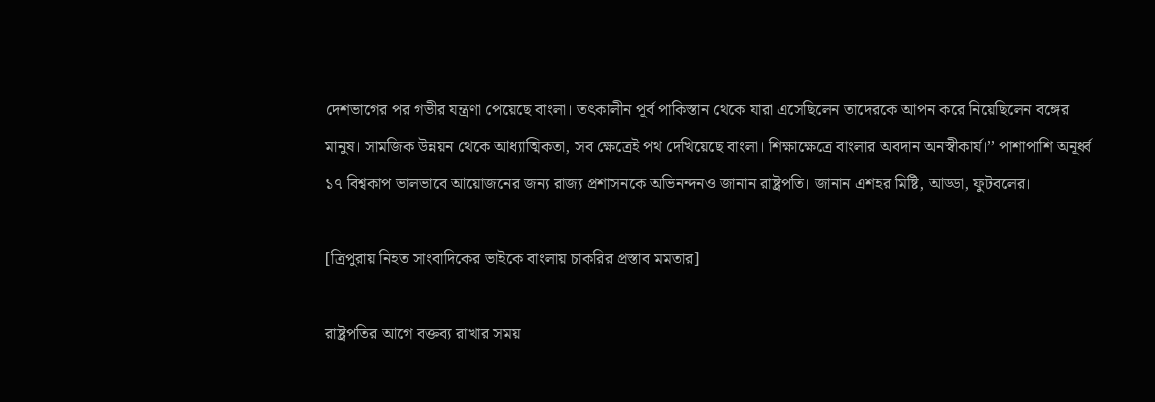দেশভাগের পর গভীর যন্ত্রণা পেয়েছে বাংলা। তৎকালীন পূর্ব পাকিস্তান থেকে যারা এসেছিলেন তাদেরকে আপন করে নিয়েছিলেন বঙ্গের মানুষ। সামজিক উন্নয়ন থেকে আধ্যাত্মিকতা, সব ক্ষেত্রেই পথ দেখিয়েছে বাংলা। শিক্ষাক্ষেত্রে বাংলার অবদান অনস্বীকার্য।’’ পাশাপাশি অনূর্ধ্ব ১৭ বিশ্বকাপ ভালভাবে আয়োজনের জন্য রাজ্য প্রশাসনকে অভিনন্দনও জানান রাষ্ট্রপতি। জানান এশহর মিষ্টি, আড্ডা, ফুটবলের।

[ত্রিপুরায় নিহত সাংবাদিকের ভাইকে বাংলায় চাকরির প্রস্তাব মমতার]

রাষ্ট্রপতির আগে বক্তব্য রাখার সময়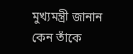মুখ্যমন্ত্রী জানান কেন তাঁকে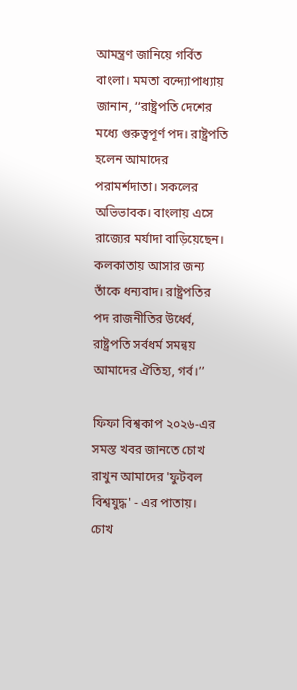আমন্ত্রণ জানিয়ে গর্বিত বাংলা। মমতা বন্দ্যোপাধ্যায় জানান, ‘‘রাষ্ট্রপতি দেশের মধ্যে গুরুত্বপূর্ণ পদ। রাষ্ট্রপতি হলেন আমাদের পরামর্শদাতা। সকলের অভিভাবক। বাংলায় এসে রাজ্যের মর্যাদা বাড়িয়েছেন। কলকাতায় আসার জন্য তাঁকে ধন্যবাদ। রাষ্ট্রপতির পদ রাজনীতির উর্ধ্বে, রাষ্ট্রপতি সর্বধর্ম সমন্বয় আমাদের ঐতিহ্য, গর্ব।’’

ফিফা বিশ্বকাপ ২০২৬-এর সমস্ত খবর জানতে চোখ রাখুন আমাদের 'ফুটবল বিশ্বযুদ্ধ' - এর পাতায়।
চোখ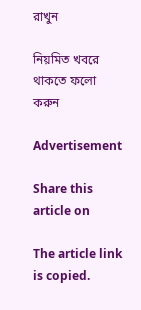রাখুন

নিয়মিত খবরে থাকতে ফলো করুন

Advertisement

Share this article on

The article link is copied.